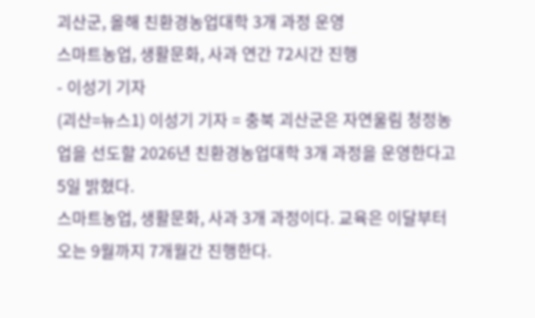괴산군, 올해 친환경농업대학 3개 과정 운영
스마트농업, 생활문화, 사과 연간 72시간 진행
- 이성기 기자
(괴산=뉴스1) 이성기 기자 = 충북 괴산군은 자연울림 청정농업을 선도할 2026년 친환경농업대학 3개 과정을 운영한다고 5일 밝혔다.
스마트농업, 생활문화, 사과 3개 과정이다. 교육은 이달부터 오는 9월까지 7개월간 진행한다.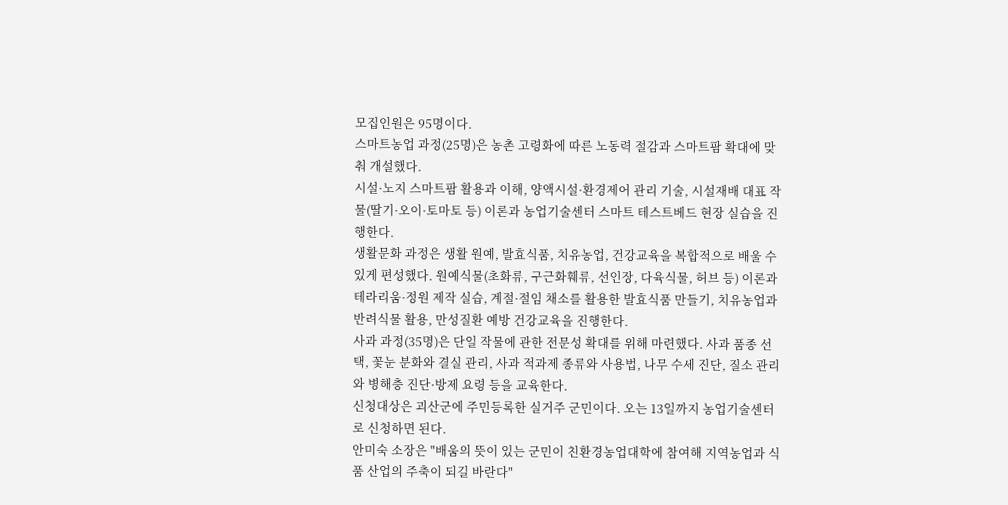모집인원은 95명이다.
스마트농업 과정(25명)은 농촌 고령화에 따른 노동력 절감과 스마트팜 확대에 맞춰 개설했다.
시설·노지 스마트팜 활용과 이해, 양액시설·환경제어 관리 기술, 시설재배 대표 작물(딸기·오이·토마토 등) 이론과 농업기술센터 스마트 테스트베드 현장 실습을 진행한다.
생활문화 과정은 생활 원예, 발효식품, 치유농업, 건강교육을 복합적으로 배울 수 있게 편성했다. 원예식물(초화류, 구근화훼류, 선인장, 다육식물, 허브 등) 이론과 테라리움·정원 제작 실습, 계절·절임 채소를 활용한 발효식품 만들기, 치유농업과 반려식물 활용, 만성질환 예방 건강교육을 진행한다.
사과 과정(35명)은 단일 작물에 관한 전문성 확대를 위해 마련했다. 사과 품종 선택, 꽃눈 분화와 결실 관리, 사과 적과제 종류와 사용법, 나무 수세 진단, 질소 관리와 병해충 진단·방제 요령 등을 교육한다.
신청대상은 괴산군에 주민등록한 실거주 군민이다. 오는 13일까지 농업기술센터로 신청하면 된다.
안미숙 소장은 "배움의 뜻이 있는 군민이 친환경농업대학에 참여해 지역농업과 식품 산업의 주축이 되길 바란다"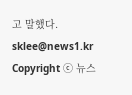고 말했다.
sklee@news1.kr
Copyright ⓒ 뉴스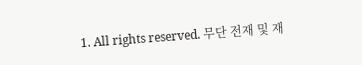1. All rights reserved. 무단 전재 및 재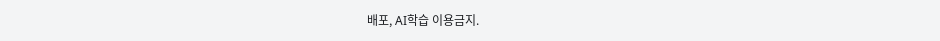배포, AI학습 이용금지.